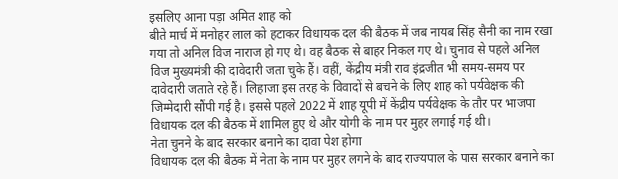इसलिए आना पड़ा अमित शाह को
बीते मार्च में मनोहर लाल को हटाकर विधायक दल की बैठक में जब नायब सिंह सैनी का नाम रखा गया तो अनिल विज नाराज हो गए थे। वह बैठक से बाहर निकल गए थे। चुनाव से पहले अनिल विज मुख्यमंत्री की दावेदारी जता चुके हैं। वहीं, केंद्रीय मंत्री राव इंद्रजीत भी समय-समय पर दावेदारी जताते रहे हैं। लिहाजा इस तरह के विवादों से बचने के लिए शाह को पर्यवेक्षक की जिम्मेदारी सौंपी गई है। इससे पहले 2022 में शाह यूपी में केंद्रीय पर्यवेक्षक के तौर पर भाजपा विधायक दल की बैठक में शामिल हुए थे और योगी के नाम पर मुहर लगाई गई थी।
नेता चुनने के बाद सरकार बनाने का दावा पेश होगा
विधायक दल की बैठक में नेता के नाम पर मुहर लगने के बाद राज्यपाल के पास सरकार बनाने का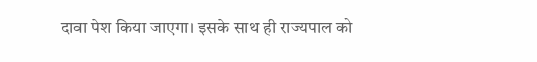दावा पेश किया जाएगा। इसके साथ ही राज्यपाल को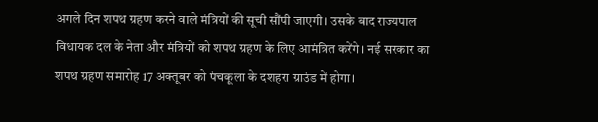अगले दिन शपथ ग्रहण करने वाले मंत्रियों की सूची सौंपी जाएगी। उसके बाद राज्यपाल विधायक दल के नेता और मंत्रियों को शपथ ग्रहण के लिए आमंत्रित करेंगे। नई सरकार का शपथ ग्रहण समारोह 17 अक्तूबर को पंचकूला के दशहरा ग्राउंड में होगा।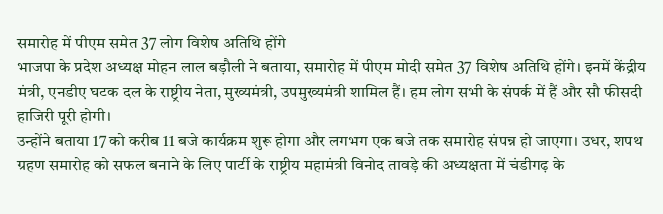समारोह में पीएम समेत 37 लोग विशेष अतिथि होंगे
भाजपा के प्रदेश अध्यक्ष मोहन लाल बड़ौली ने बताया, समारोह में पीएम मोदी समेत 37 विशेष अतिथि होंगे। इनमें केंद्रीय मंत्री, एनडीए घटक दल के राष्ट्रीय नेता, मुख्यमंत्री, उपमुख्यमंत्री शामिल हैं। हम लोग सभी के संपर्क में हैं और सौ फीसदी हाजिरी पूरी होगी।
उन्होंने बताया 17 को करीब 11 बजे कार्यक्रम शुरू होगा और लगभग एक बजे तक समारोह संपन्न हो जाएगा। उधर, शपथ ग्रहण समारोह को सफल बनाने के लिए पार्टी के राष्ट्रीय महामंत्री विनोद तावड़े की अध्यक्षता में चंडीगढ़ के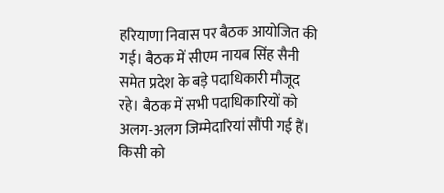हरियाणा निवास पर बैठक आयोजित की गई। बैठक में सीएम नायब सिंह सैनी समेत प्रदेश के बड़े पदाधिकारी मौजूद रहे। बैठक में सभी पदाधिकारियों को अलग-अलग जिम्मेदारियां सौंपी गई हैं। किसी को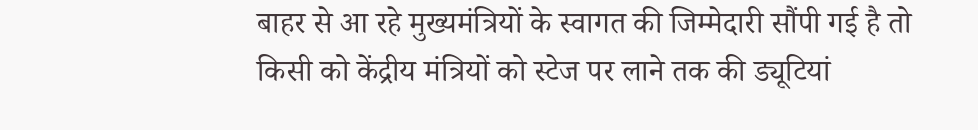बाहर से आ रहे मुख्यमंत्रियों के स्वागत की जिम्मेदारी सौंपी गई है तो किसी को केंद्रीय मंत्रियों को स्टेज पर लाने तक की ड्यूटियां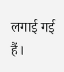लगाई गई हैं।